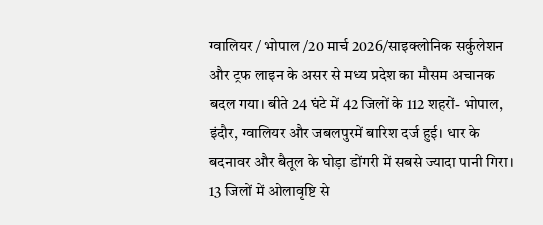ग्वालियर / भोपाल /20 मार्च 2026/साइक्लोनिक सर्कुलेशन और ट्रफ लाइन के असर से मध्य प्रदेश का मौसम अचानक बदल गया। बीते 24 घंटे में 42 जिलों के 112 शहरों- भोपाल, इंदौर, ग्वालियर और जबलपुरमें बारिश दर्ज हुई। धार के बदनावर और बैतूल के घोड़ा डोंगरी में सबसे ज्यादा पानी गिरा। 13 जिलों में ओलावृष्टि से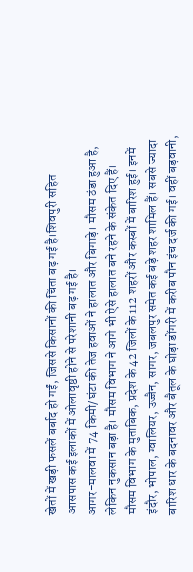खेतों में खड़ी फसलें बर्बाद हो गईं, जिससे किसानों की चिंता बढ़ गई है।शिवपुरी सहित आसपास कई इलाकों में ओलावृष्ठी होने से परेशानी बढ़ गई है।
आगर-मालवा में 74 किमी/घंटा की तेज हवाओं ने हालात और बिगाड़े। मौसम ठंडा हुआ है, लेकिन नुकसान बड़ा है। मौसम विभाग ने आगे भी ऐसे हालात बने रहने के संकेत दिए हैं।
मौसम विभाग के मुताबिक, प्रदेश के 42 जिलों के 112 शहरों और कस्बों में बारिश हुई। इनमें इंदौर, भोपाल, ग्वालियर, उज्जैन, सागर, जबलपुर समेत कई बड़े शहर शामिल हैं। सबसे ज्यादा बारिश धार के बदनावर और बैतूल के घोड़ा डोंगरी में करीब पौन इंच दर्ज की गई। वहीं बड़वानी,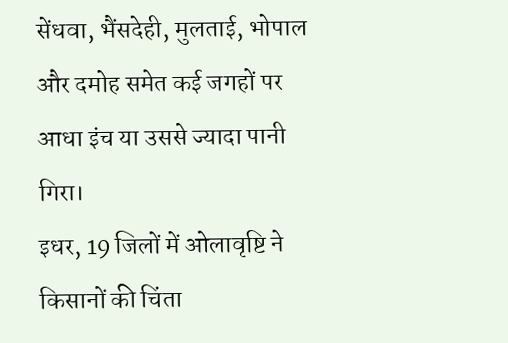सेंधवा, भैंसदेही, मुलताई, भोपाल और दमोह समेत कई जगहों पर आधा इंच या उससे ज्यादा पानी गिरा।
इधर, 19 जिलों में ओलावृष्टि ने किसानों की चिंता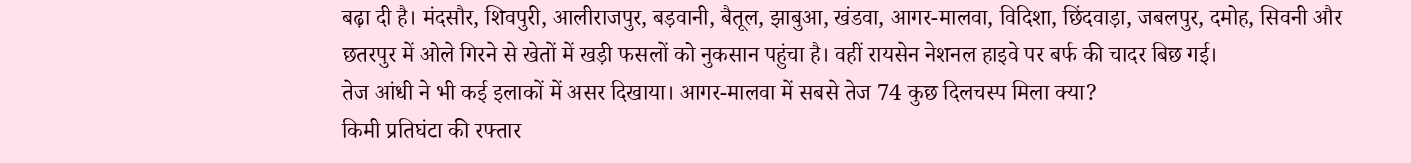बढ़ा दी है। मंदसौर, शिवपुरी, आलीराजपुर, बड़वानी, बैतूल, झाबुआ, खंडवा, आगर-मालवा, विदिशा, छिंदवाड़ा, जबलपुर, दमोह, सिवनी और छतरपुर में ओले गिरने से खेतों में खड़ी फसलों को नुकसान पहुंचा है। वहीं रायसेन नेशनल हाइवे पर बर्फ की चादर बिछ गई।
तेज आंधी ने भी कई इलाकों में असर दिखाया। आगर-मालवा में सबसे तेज 74 कुछ दिलचस्प मिला क्या?
किमी प्रतिघंटा की रफ्तार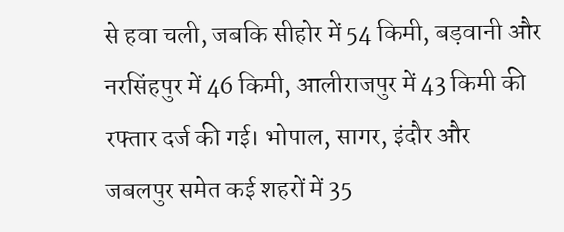से हवा चली, जबकि सीहोर में 54 किमी, बड़वानी और नरसिंहपुर में 46 किमी, आलीराजपुर में 43 किमी की रफ्तार दर्ज की गई। भोपाल, सागर, इंदौर और जबलपुर समेत कई शहरों में 35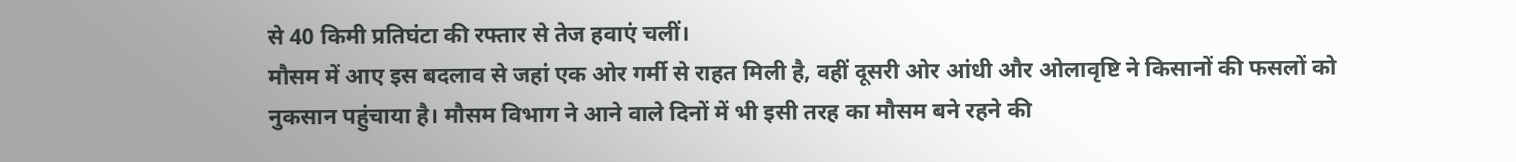से 40 किमी प्रतिघंटा की रफ्तार से तेज हवाएं चलीं।
मौसम में आए इस बदलाव से जहां एक ओर गर्मी से राहत मिली है, वहीं दूसरी ओर आंधी और ओलावृष्टि ने किसानों की फसलों को नुकसान पहुंचाया है। मौसम विभाग ने आने वाले दिनों में भी इसी तरह का मौसम बने रहने की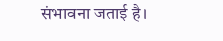संभावना जताई है।